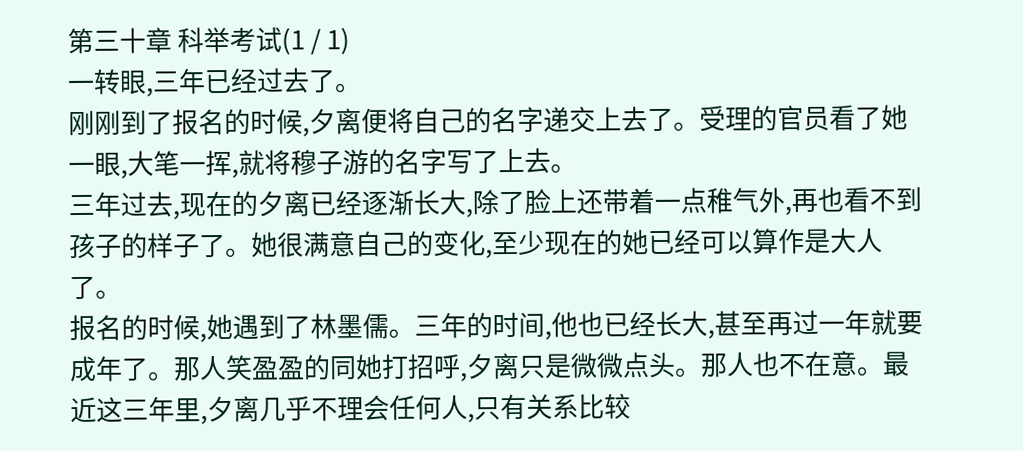第三十章 科举考试(1 / 1)
一转眼,三年已经过去了。
刚刚到了报名的时候,夕离便将自己的名字递交上去了。受理的官员看了她一眼,大笔一挥,就将穆子游的名字写了上去。
三年过去,现在的夕离已经逐渐长大,除了脸上还带着一点稚气外,再也看不到孩子的样子了。她很满意自己的变化,至少现在的她已经可以算作是大人了。
报名的时候,她遇到了林墨儒。三年的时间,他也已经长大,甚至再过一年就要成年了。那人笑盈盈的同她打招呼,夕离只是微微点头。那人也不在意。最近这三年里,夕离几乎不理会任何人,只有关系比较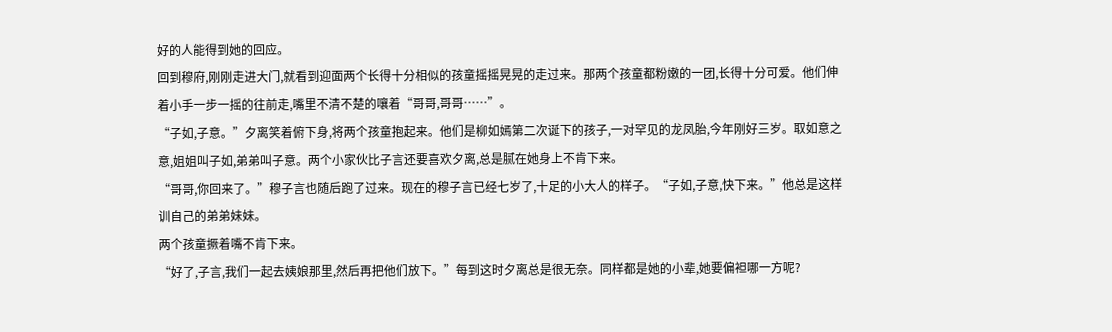好的人能得到她的回应。
回到穆府,刚刚走进大门,就看到迎面两个长得十分相似的孩童摇摇晃晃的走过来。那两个孩童都粉嫩的一团,长得十分可爱。他们伸着小手一步一摇的往前走,嘴里不清不楚的嚷着“哥哥,哥哥……”。
“子如,子意。”夕离笑着俯下身,将两个孩童抱起来。他们是柳如嫣第二次诞下的孩子,一对罕见的龙凤胎,今年刚好三岁。取如意之意,姐姐叫子如,弟弟叫子意。两个小家伙比子言还要喜欢夕离,总是腻在她身上不肯下来。
“哥哥,你回来了。”穆子言也随后跑了过来。现在的穆子言已经七岁了,十足的小大人的样子。“子如,子意,快下来。”他总是这样训自己的弟弟妹妹。
两个孩童撅着嘴不肯下来。
“好了,子言,我们一起去姨娘那里,然后再把他们放下。”每到这时夕离总是很无奈。同样都是她的小辈,她要偏袒哪一方呢?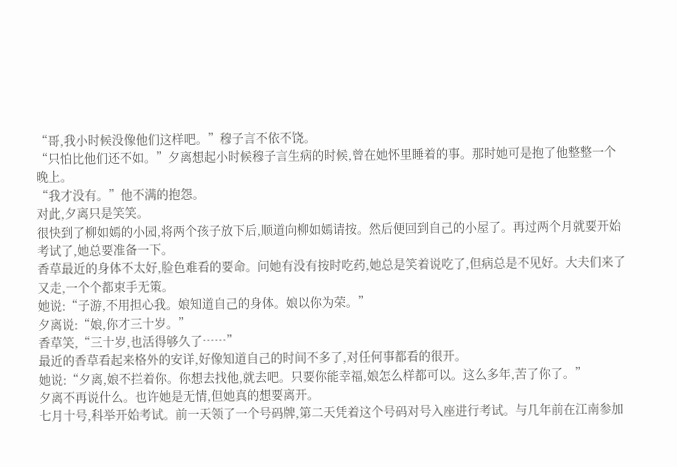“哥,我小时候没像他们这样吧。”穆子言不依不饶。
“只怕比他们还不如。”夕离想起小时候穆子言生病的时候,曾在她怀里睡着的事。那时她可是抱了他整整一个晚上。
“我才没有。”他不满的抱怨。
对此,夕离只是笑笑。
很快到了柳如嫣的小园,将两个孩子放下后,顺道向柳如嫣请按。然后便回到自己的小屋了。再过两个月就要开始考试了,她总要准备一下。
香草最近的身体不太好,脸色难看的要命。问她有没有按时吃药,她总是笑着说吃了,但病总是不见好。大夫们来了又走,一个个都束手无策。
她说:“子游,不用担心我。娘知道自己的身体。娘以你为荣。”
夕离说:“娘,你才三十岁。”
香草笑,“三十岁,也活得够久了……”
最近的香草看起来格外的安详,好像知道自己的时间不多了,对任何事都看的很开。
她说:“夕离,娘不拦着你。你想去找他,就去吧。只要你能幸福,娘怎么样都可以。这么多年,苦了你了。”
夕离不再说什么。也许她是无情,但她真的想要离开。
七月十号,科举开始考试。前一天领了一个号码牌,第二天凭着这个号码对号入座进行考试。与几年前在江南参加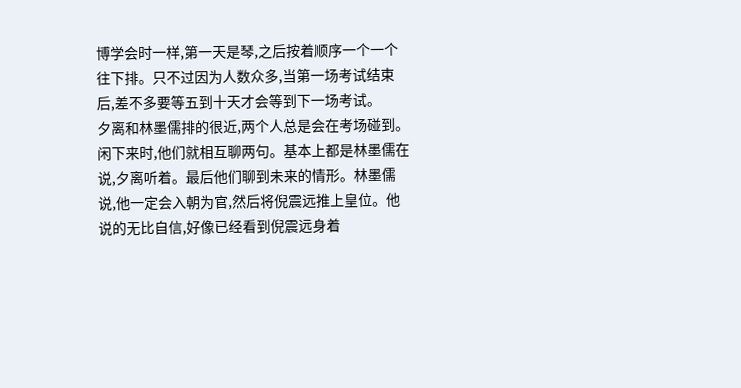博学会时一样,第一天是琴,之后按着顺序一个一个往下排。只不过因为人数众多,当第一场考试结束后,差不多要等五到十天才会等到下一场考试。
夕离和林墨儒排的很近,两个人总是会在考场碰到。闲下来时,他们就相互聊两句。基本上都是林墨儒在说,夕离听着。最后他们聊到未来的情形。林墨儒说,他一定会入朝为官,然后将倪震远推上皇位。他说的无比自信,好像已经看到倪震远身着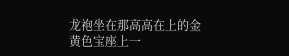龙袍坐在那高高在上的金黄色宝座上一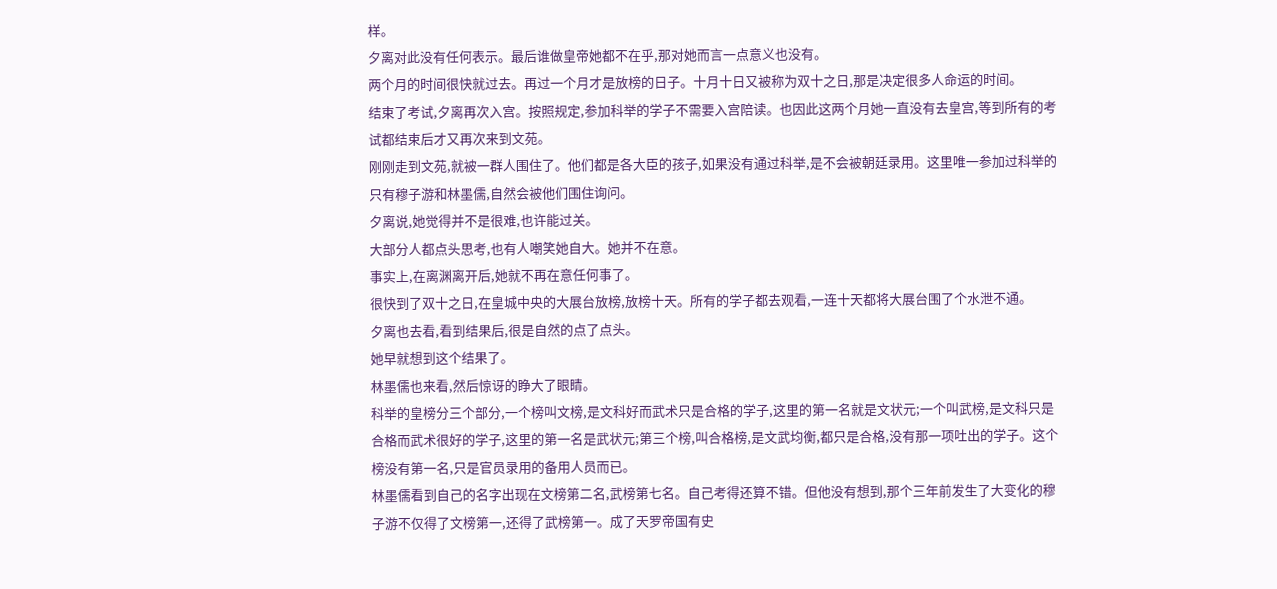样。
夕离对此没有任何表示。最后谁做皇帝她都不在乎,那对她而言一点意义也没有。
两个月的时间很快就过去。再过一个月才是放榜的日子。十月十日又被称为双十之日,那是决定很多人命运的时间。
结束了考试,夕离再次入宫。按照规定,参加科举的学子不需要入宫陪读。也因此这两个月她一直没有去皇宫,等到所有的考试都结束后才又再次来到文苑。
刚刚走到文苑,就被一群人围住了。他们都是各大臣的孩子,如果没有通过科举,是不会被朝廷录用。这里唯一参加过科举的只有穆子游和林墨儒,自然会被他们围住询问。
夕离说,她觉得并不是很难,也许能过关。
大部分人都点头思考,也有人嘲笑她自大。她并不在意。
事实上,在离渊离开后,她就不再在意任何事了。
很快到了双十之日,在皇城中央的大展台放榜,放榜十天。所有的学子都去观看,一连十天都将大展台围了个水泄不通。
夕离也去看,看到结果后,很是自然的点了点头。
她早就想到这个结果了。
林墨儒也来看,然后惊讶的睁大了眼睛。
科举的皇榜分三个部分,一个榜叫文榜,是文科好而武术只是合格的学子,这里的第一名就是文状元;一个叫武榜,是文科只是合格而武术很好的学子,这里的第一名是武状元;第三个榜,叫合格榜,是文武均衡,都只是合格,没有那一项吐出的学子。这个榜没有第一名,只是官员录用的备用人员而已。
林墨儒看到自己的名字出现在文榜第二名,武榜第七名。自己考得还算不错。但他没有想到,那个三年前发生了大变化的穆子游不仅得了文榜第一,还得了武榜第一。成了天罗帝国有史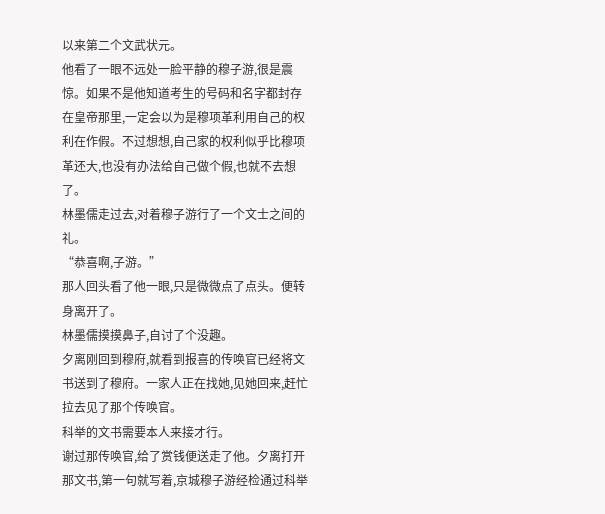以来第二个文武状元。
他看了一眼不远处一脸平静的穆子游,很是震惊。如果不是他知道考生的号码和名字都封存在皇帝那里,一定会以为是穆项革利用自己的权利在作假。不过想想,自己家的权利似乎比穆项革还大,也没有办法给自己做个假,也就不去想了。
林墨儒走过去,对着穆子游行了一个文士之间的礼。
“恭喜啊,子游。”
那人回头看了他一眼,只是微微点了点头。便转身离开了。
林墨儒摸摸鼻子,自讨了个没趣。
夕离刚回到穆府,就看到报喜的传唤官已经将文书送到了穆府。一家人正在找她,见她回来,赶忙拉去见了那个传唤官。
科举的文书需要本人来接才行。
谢过那传唤官,给了赏钱便送走了他。夕离打开那文书,第一句就写着,京城穆子游经检通过科举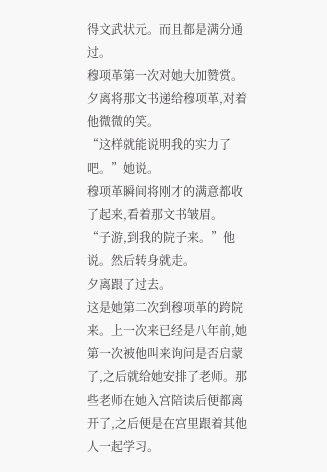得文武状元。而且都是满分通过。
穆项革第一次对她大加赞赏。
夕离将那文书递给穆项革,对着他微微的笑。
“这样就能说明我的实力了吧。”她说。
穆项革瞬间将刚才的满意都收了起来,看着那文书皱眉。
“子游,到我的院子来。”他说。然后转身就走。
夕离跟了过去。
这是她第二次到穆项革的跨院来。上一次来已经是八年前,她第一次被他叫来询问是否启蒙了,之后就给她安排了老师。那些老师在她入宫陪读后便都离开了,之后便是在宫里跟着其他人一起学习。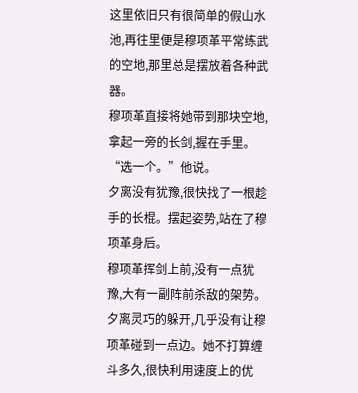这里依旧只有很简单的假山水池,再往里便是穆项革平常练武的空地,那里总是摆放着各种武器。
穆项革直接将她带到那块空地,拿起一旁的长剑,握在手里。
“选一个。”他说。
夕离没有犹豫,很快找了一根趁手的长棍。摆起姿势,站在了穆项革身后。
穆项革挥剑上前,没有一点犹豫,大有一副阵前杀敌的架势。夕离灵巧的躲开,几乎没有让穆项革碰到一点边。她不打算缠斗多久,很快利用速度上的优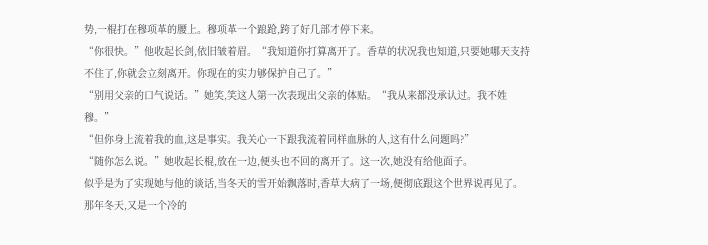势,一棍打在穆项革的腰上。穆项革一个踉跄,跨了好几部才停下来。
“你很快。”他收起长剑,依旧皱着眉。“我知道你打算离开了。香草的状况我也知道,只要她哪天支持不住了,你就会立刻离开。你现在的实力够保护自己了。”
“别用父亲的口气说话。”她笑,笑这人第一次表现出父亲的体贴。“我从来都没承认过。我不姓穆。”
“但你身上流着我的血,这是事实。我关心一下跟我流着同样血脉的人,这有什么问题吗?”
“随你怎么说。”她收起长棍,放在一边,便头也不回的离开了。这一次,她没有给他面子。
似乎是为了实现她与他的谈话,当冬天的雪开始飘落时,香草大病了一场,便彻底跟这个世界说再见了。
那年冬天,又是一个冷的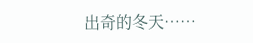出奇的冬天……